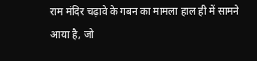राम मंदिर चढ़ावे के गबन का मामला हाल ही में सामने आया है, जो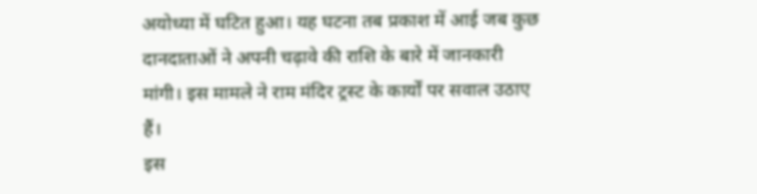अयोध्या में घटित हुआ। यह घटना तब प्रकाश में आई जब कुछ दानदाताओं ने अपनी चढ़ावे की राशि के बारे में जानकारी मांगी। इस मामले ने राम मंदिर ट्रस्ट के कार्यों पर सवाल उठाए हैं।
इस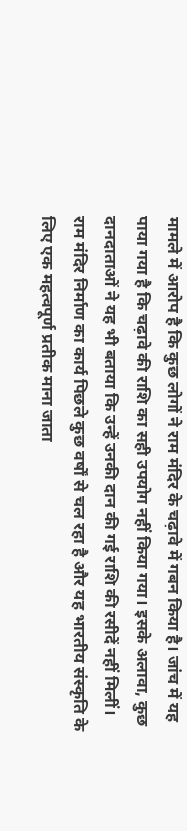मामले में आरोप है कि कुछ लोगों ने राम मंदिर के चढ़ावे में गबन किया है। जांच में यह पाया गया है कि चढ़ावे की राशि का सही उपयोग नहीं किया गया। इसके अलावा, कुछ दानदाताओं ने यह भी बताया कि उन्हें उनकी दान की गई राशि की रसीदें नहीं मिलीं।
राम मंदिर निर्माण का कार्य पिछले कुछ वर्षों से चल रहा है और यह भारतीय संस्कृति के लिए एक महत्वपूर्ण प्रतीक माना जाता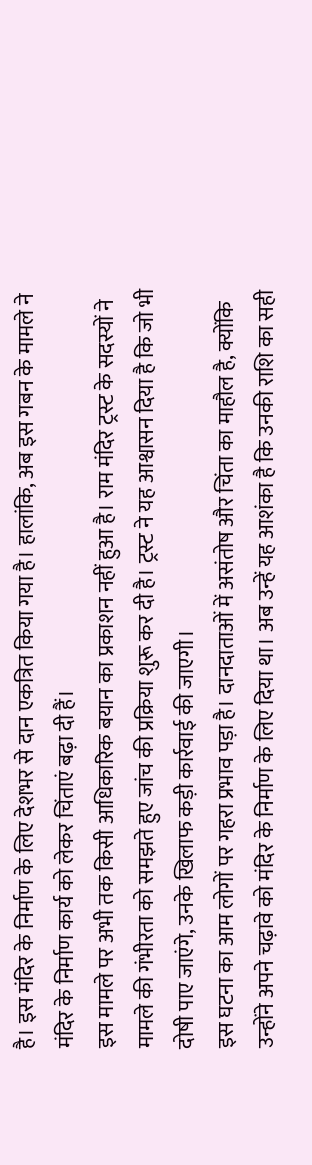है। इस मंदिर के निर्माण के लिए देशभर से दान एकत्रित किया गया है। हालांकि, अब इस गबन के मामले ने मंदिर के निर्माण कार्य को लेकर चिंताएं बढ़ा दी हैं।
इस मामले पर अभी तक किसी आधिकारिक बयान का प्रकाशन नहीं हुआ है। राम मंदिर ट्रस्ट के सदस्यों ने मामले की गंभीरता को समझते हुए जांच की प्रक्रिया शुरू कर दी है। ट्रस्ट ने यह आश्वासन दिया है कि जो भी दोषी पाए जाएंगे, उनके खिलाफ कड़ी कार्रवाई की जाएगी।
इस घटना का आम लोगों पर गहरा प्रभाव पड़ा है। दानदाताओं में असंतोष और चिंता का माहौल है, क्योंकि उन्होंने अपने चढ़ावे को मंदिर के निर्माण के लिए दिया था। अब उन्हें यह आशंका है कि उनकी राशि का सही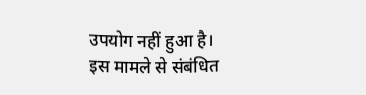उपयोग नहीं हुआ है।
इस मामले से संबंधित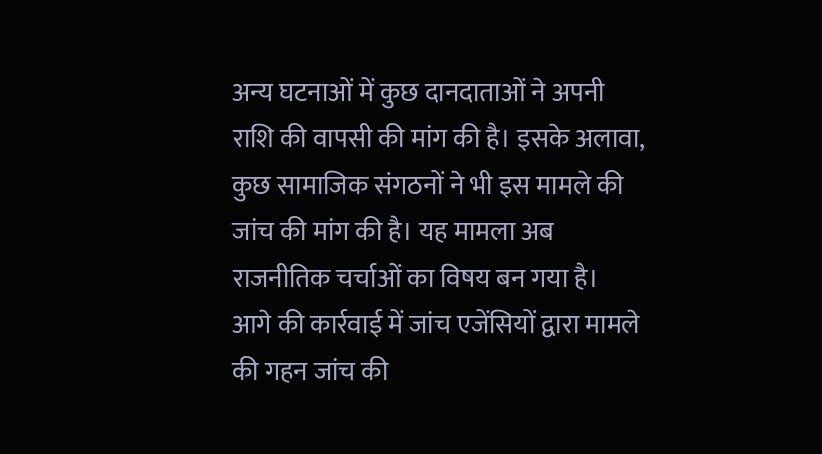अन्य घटनाओं में कुछ दानदाताओं ने अपनी राशि की वापसी की मांग की है। इसके अलावा, कुछ सामाजिक संगठनों ने भी इस मामले की जांच की मांग की है। यह मामला अब राजनीतिक चर्चाओं का विषय बन गया है।
आगे की कार्रवाई में जांच एजेंसियों द्वारा मामले की गहन जांच की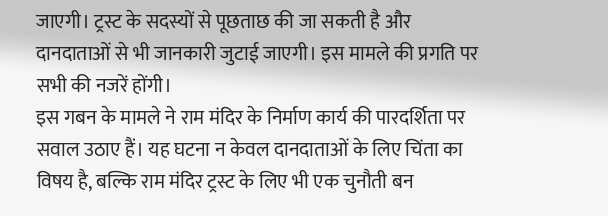जाएगी। ट्रस्ट के सदस्यों से पूछताछ की जा सकती है और दानदाताओं से भी जानकारी जुटाई जाएगी। इस मामले की प्रगति पर सभी की नजरें होंगी।
इस गबन के मामले ने राम मंदिर के निर्माण कार्य की पारदर्शिता पर सवाल उठाए हैं। यह घटना न केवल दानदाताओं के लिए चिंता का विषय है, बल्कि राम मंदिर ट्रस्ट के लिए भी एक चुनौती बन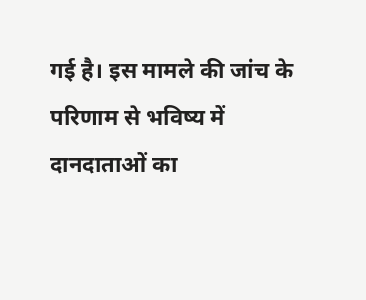गई है। इस मामले की जांच के परिणाम से भविष्य में दानदाताओं का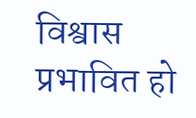विश्वास प्रभावित हो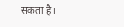सकता है।